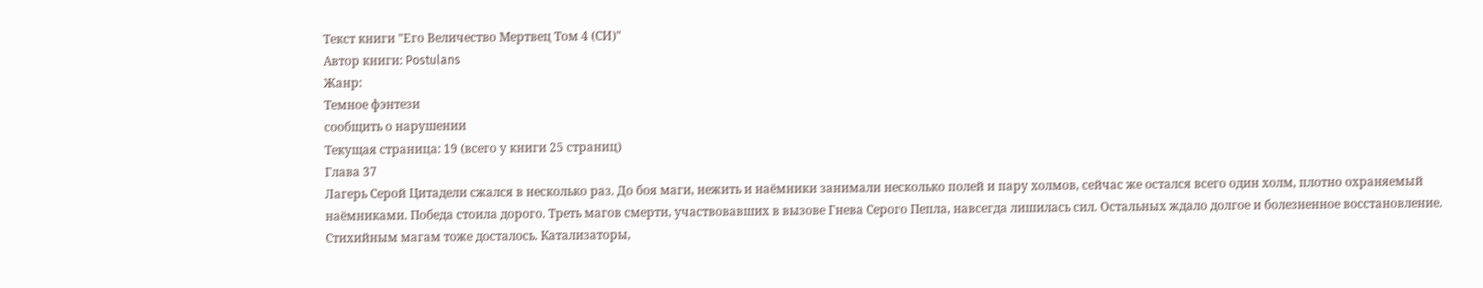Текст книги "Его Величество Мертвец Том 4 (СИ)"
Автор книги: Postulans
Жанр:
Темное фэнтези
сообщить о нарушении
Текущая страница: 19 (всего у книги 25 страниц)
Глава 37
Лагерь Серой Цитадели сжался в несколько раз. До боя маги, нежить и наёмники занимали несколько полей и пару холмов, сейчас же остался всего один холм, плотно охраняемый наёмниками. Победа стоила дорого. Треть магов смерти, участвовавших в вызове Гнева Серого Пепла, навсегда лишилась сил. Остальных ждало долгое и болезненное восстановление. Стихийным магам тоже досталось. Катализаторы,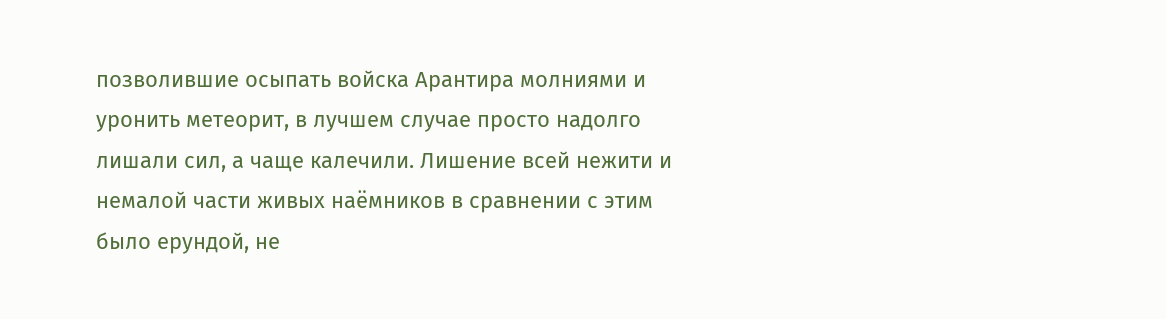позволившие осыпать войска Арантира молниями и уронить метеорит, в лучшем случае просто надолго лишали сил, а чаще калечили. Лишение всей нежити и немалой части живых наёмников в сравнении с этим было ерундой, не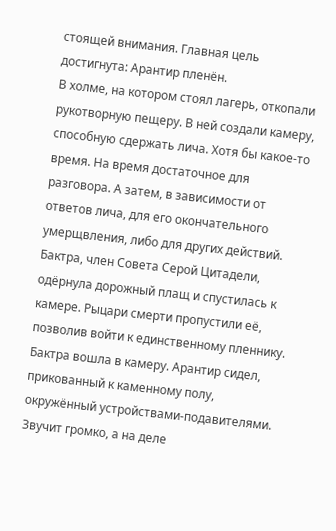стоящей внимания. Главная цель достигнута: Арантир пленён.
В холме, на котором стоял лагерь, откопали рукотворную пещеру. В ней создали камеру, способную сдержать лича. Хотя бы какое-то время. На время достаточное для разговора. А затем, в зависимости от ответов лича, для его окончательного умерщвления, либо для других действий.
Бактра, член Совета Серой Цитадели, одёрнула дорожный плащ и спустилась к камере. Рыцари смерти пропустили её, позволив войти к единственному пленнику.
Бактра вошла в камеру. Арантир сидел, прикованный к каменному полу, окружённый устройствами-подавителями. Звучит громко, а на деле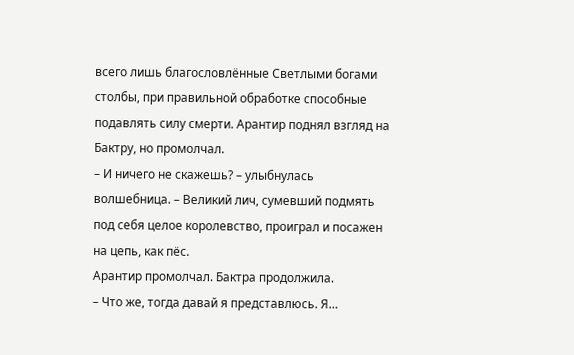всего лишь благословлённые Светлыми богами столбы, при правильной обработке способные подавлять силу смерти. Арантир поднял взгляд на Бактру, но промолчал.
– И ничего не скажешь? – улыбнулась волшебница. – Великий лич, сумевший подмять под себя целое королевство, проиграл и посажен на цепь, как пёс.
Арантир промолчал. Бактра продолжила.
– Что же, тогда давай я представлюсь. Я…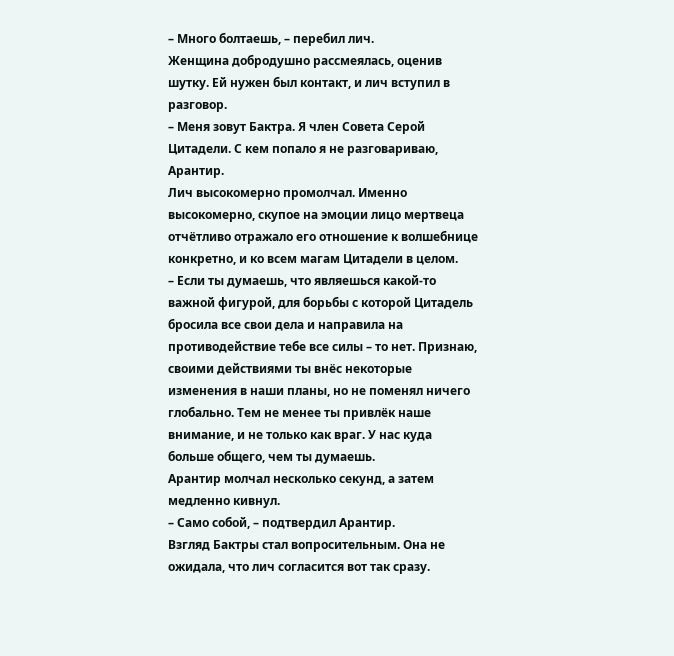– Много болтаешь, – перебил лич.
Женщина добродушно рассмеялась, оценив шутку. Ей нужен был контакт, и лич вступил в разговор.
– Меня зовут Бактра. Я член Совета Серой Цитадели. С кем попало я не разговариваю, Арантир.
Лич высокомерно промолчал. Именно высокомерно, скупое на эмоции лицо мертвеца отчётливо отражало его отношение к волшебнице конкретно, и ко всем магам Цитадели в целом.
– Если ты думаешь, что являешься какой-то важной фигурой, для борьбы с которой Цитадель бросила все свои дела и направила на противодействие тебе все силы – то нет. Признаю, своими действиями ты внёс некоторые изменения в наши планы, но не поменял ничего глобально. Тем не менее ты привлёк наше внимание, и не только как враг. У нас куда больше общего, чем ты думаешь.
Арантир молчал несколько секунд, а затем медленно кивнул.
– Само собой, – подтвердил Арантир.
Взгляд Бактры стал вопросительным. Она не ожидала, что лич согласится вот так сразу.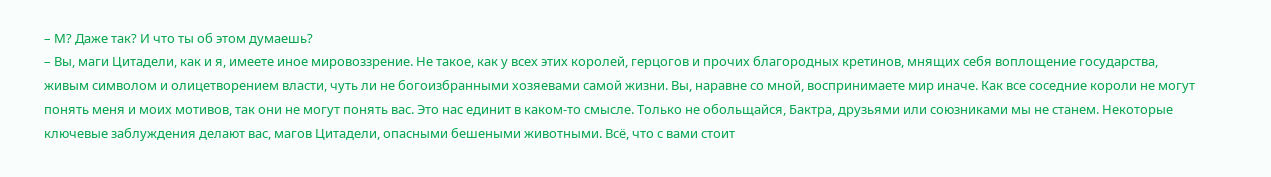– М? Даже так? И что ты об этом думаешь?
– Вы, маги Цитадели, как и я, имеете иное мировоззрение. Не такое, как у всех этих королей, герцогов и прочих благородных кретинов, мнящих себя воплощение государства, живым символом и олицетворением власти, чуть ли не богоизбранными хозяевами самой жизни. Вы, наравне со мной, воспринимаете мир иначе. Как все соседние короли не могут понять меня и моих мотивов, так они не могут понять вас. Это нас единит в каком-то смысле. Только не обольщайся, Бактра, друзьями или союзниками мы не станем. Некоторые ключевые заблуждения делают вас, магов Цитадели, опасными бешеными животными. Всё, что с вами стоит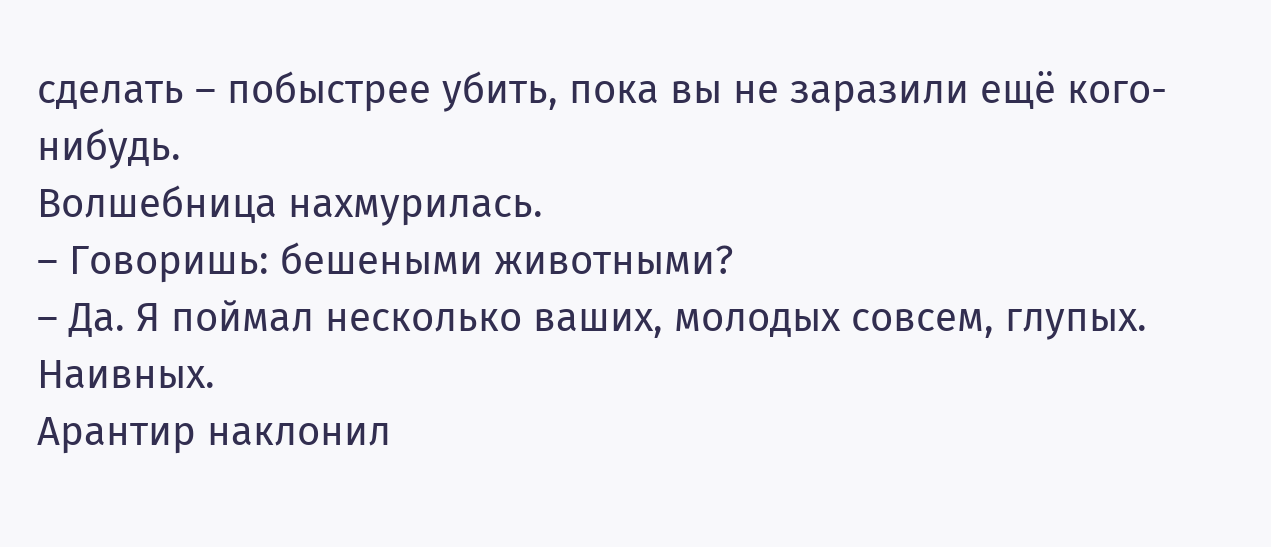сделать – побыстрее убить, пока вы не заразили ещё кого-нибудь.
Волшебница нахмурилась.
– Говоришь: бешеными животными?
– Да. Я поймал несколько ваших, молодых совсем, глупых. Наивных.
Арантир наклонил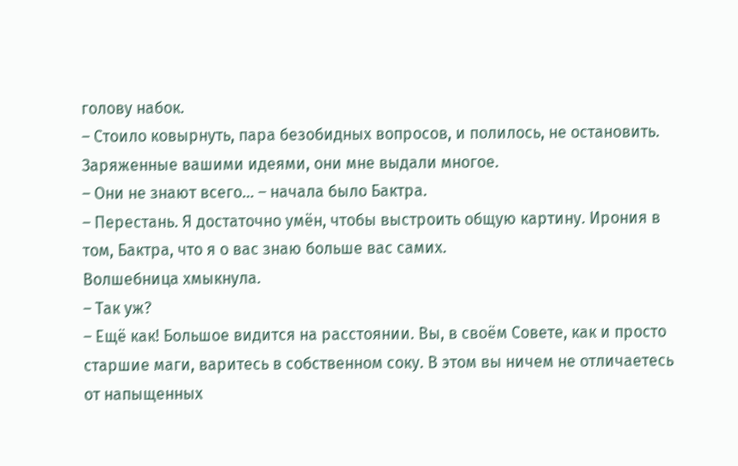голову набок.
– Стоило ковырнуть, пара безобидных вопросов, и полилось, не остановить. Заряженные вашими идеями, они мне выдали многое.
– Они не знают всего… – начала было Бактра.
– Перестань. Я достаточно умён, чтобы выстроить общую картину. Ирония в том, Бактра, что я о вас знаю больше вас самих.
Волшебница хмыкнула.
– Так уж?
– Ещё как! Большое видится на расстоянии. Вы, в своём Совете, как и просто старшие маги, варитесь в собственном соку. В этом вы ничем не отличаетесь от напыщенных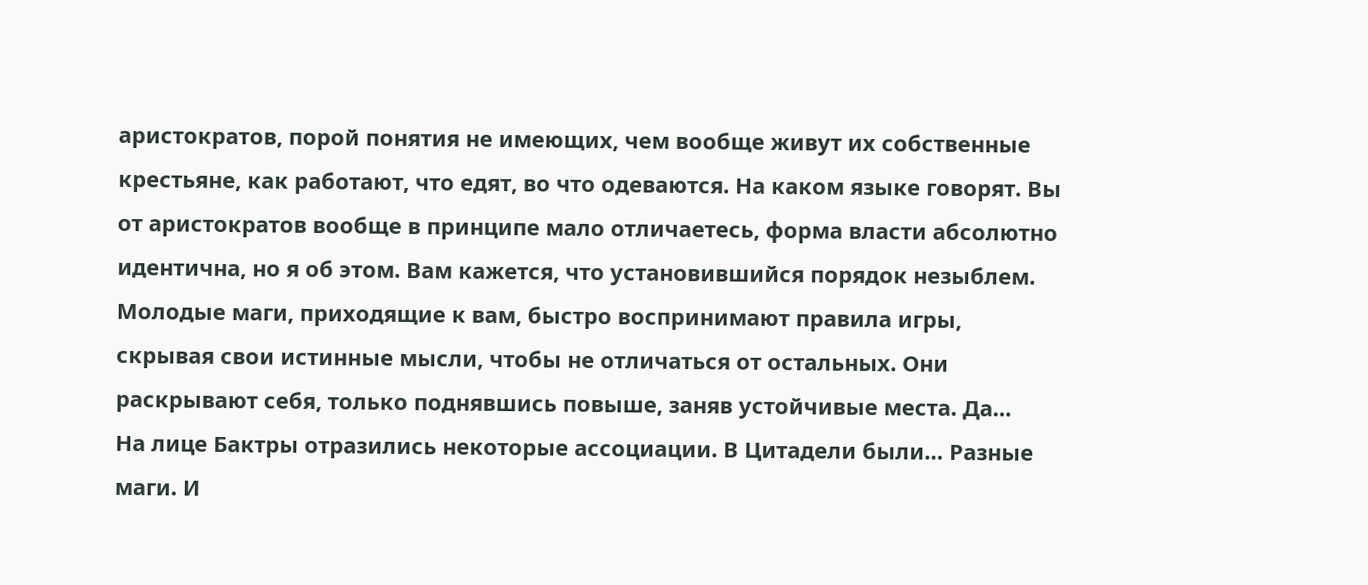аристократов, порой понятия не имеющих, чем вообще живут их собственные крестьяне, как работают, что едят, во что одеваются. На каком языке говорят. Вы от аристократов вообще в принципе мало отличаетесь, форма власти абсолютно идентична, но я об этом. Вам кажется, что установившийся порядок незыблем. Молодые маги, приходящие к вам, быстро воспринимают правила игры, скрывая свои истинные мысли, чтобы не отличаться от остальных. Они раскрывают себя, только поднявшись повыше, заняв устойчивые места. Да…
На лице Бактры отразились некоторые ассоциации. В Цитадели были… Разные маги. И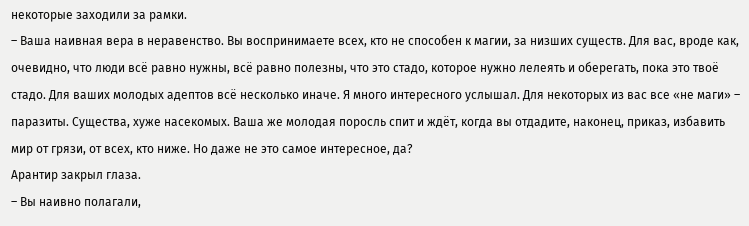некоторые заходили за рамки.
– Ваша наивная вера в неравенство. Вы воспринимаете всех, кто не способен к магии, за низших существ. Для вас, вроде как, очевидно, что люди всё равно нужны, всё равно полезны, что это стадо, которое нужно лелеять и оберегать, пока это твоё стадо. Для ваших молодых адептов всё несколько иначе. Я много интересного услышал. Для некоторых из вас все «не маги» – паразиты. Существа, хуже насекомых. Ваша же молодая поросль спит и ждёт, когда вы отдадите, наконец, приказ, избавить мир от грязи, от всех, кто ниже. Но даже не это самое интересное, да?
Арантир закрыл глаза.
– Вы наивно полагали,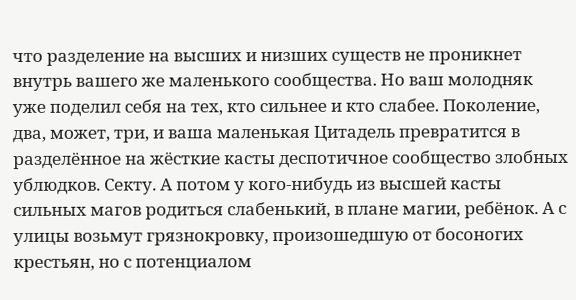что разделение на высших и низших существ не проникнет внутрь вашего же маленького сообщества. Но ваш молодняк уже поделил себя на тех, кто сильнее и кто слабее. Поколение, два, может, три, и ваша маленькая Цитадель превратится в разделённое на жёсткие касты деспотичное сообщество злобных ублюдков. Секту. А потом у кого-нибудь из высшей касты сильных магов родиться слабенький, в плане магии, ребёнок. А с улицы возьмут грязнокровку, произошедшую от босоногих крестьян, но с потенциалом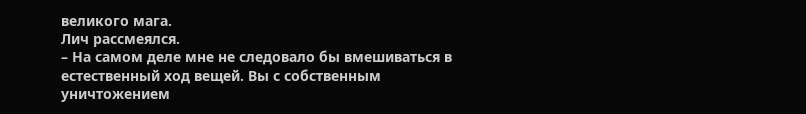великого мага.
Лич рассмеялся.
– На самом деле мне не следовало бы вмешиваться в естественный ход вещей. Вы с собственным уничтожением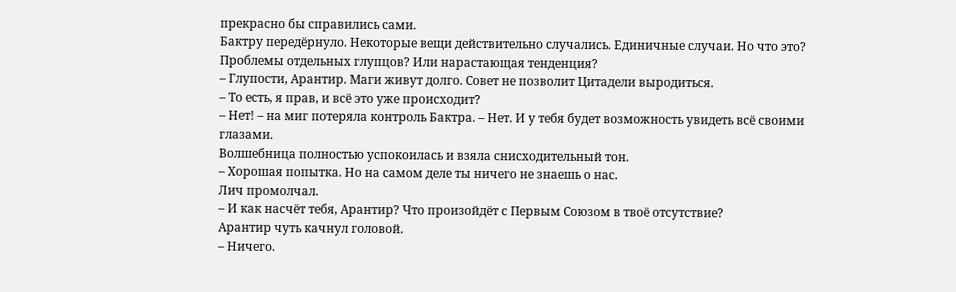прекрасно бы справились сами.
Бактру передёрнуло. Некоторые вещи действительно случались. Единичные случаи. Но что это? Проблемы отдельных глупцов? Или нарастающая тенденция?
– Глупости, Арантир. Маги живут долго. Совет не позволит Цитадели выродиться.
– То есть, я прав, и всё это уже происходит?
– Нет! – на миг потеряла контроль Бактра. – Нет. И у тебя будет возможность увидеть всё своими глазами.
Волшебница полностью успокоилась и взяла снисходительный тон.
– Хорошая попытка. Но на самом деле ты ничего не знаешь о нас.
Лич промолчал.
– И как насчёт тебя, Арантир? Что произойдёт с Первым Союзом в твоё отсутствие?
Арантир чуть качнул головой.
– Ничего.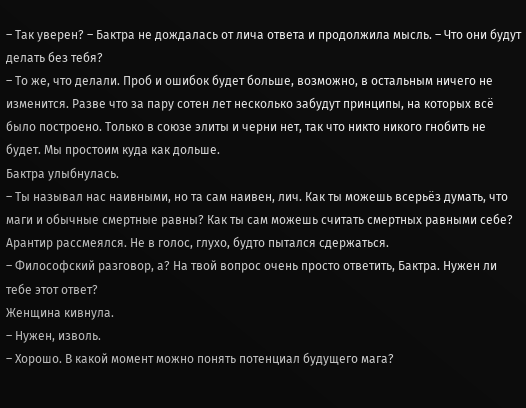– Так уверен? – Бактра не дождалась от лича ответа и продолжила мысль. – Что они будут делать без тебя?
– То же, что делали. Проб и ошибок будет больше, возможно, в остальным ничего не изменится. Разве что за пару сотен лет несколько забудут принципы, на которых всё было построено. Только в союзе элиты и черни нет, так что никто никого гнобить не будет. Мы простоим куда как дольше.
Бактра улыбнулась.
– Ты называл нас наивными, но та сам наивен, лич. Как ты можешь всерьёз думать, что маги и обычные смертные равны? Как ты сам можешь считать смертных равными себе?
Арантир рассмеялся. Не в голос, глухо, будто пытался сдержаться.
– Философский разговор, а? На твой вопрос очень просто ответить, Бактра. Нужен ли тебе этот ответ?
Женщина кивнула.
– Нужен, изволь.
– Хорошо. В какой момент можно понять потенциал будущего мага?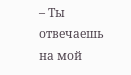– Ты отвечаешь на мой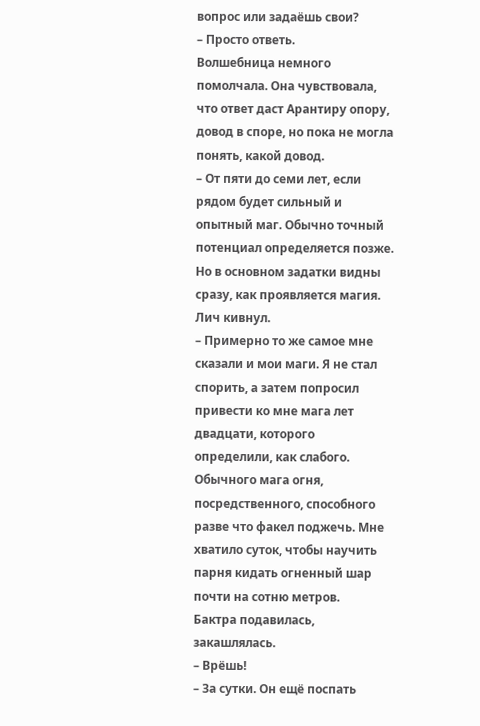вопрос или задаёшь свои?
– Просто ответь.
Волшебница немного помолчала. Она чувствовала, что ответ даст Арантиру опору, довод в споре, но пока не могла понять, какой довод.
– От пяти до семи лет, если рядом будет сильный и опытный маг. Обычно точный потенциал определяется позже. Но в основном задатки видны сразу, как проявляется магия.
Лич кивнул.
– Примерно то же самое мне сказали и мои маги. Я не стал спорить, а затем попросил привести ко мне мага лет двадцати, которого определили, как слабого. Обычного мага огня, посредственного, способного разве что факел поджечь. Мне хватило суток, чтобы научить парня кидать огненный шар почти на сотню метров.
Бактра подавилась, закашлялась.
– Врёшь!
– За сутки. Он ещё поспать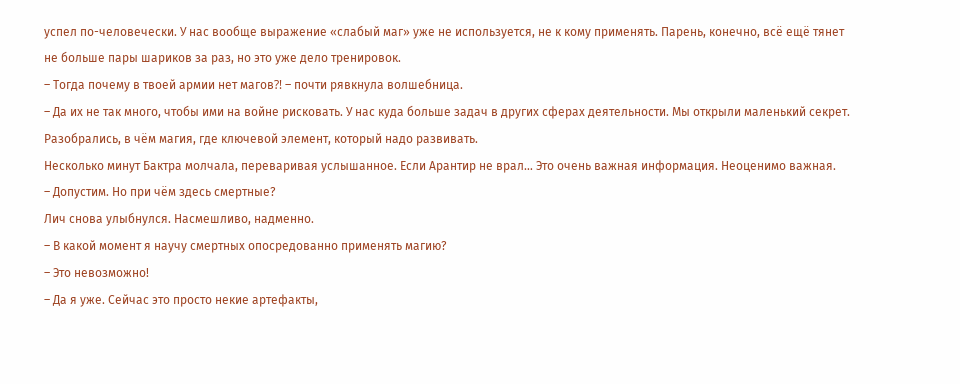успел по-человечески. У нас вообще выражение «слабый маг» уже не используется, не к кому применять. Парень, конечно, всё ещё тянет не больше пары шариков за раз, но это уже дело тренировок.
– Тогда почему в твоей армии нет магов⁈ – почти рявкнула волшебница.
– Да их не так много, чтобы ими на войне рисковать. У нас куда больше задач в других сферах деятельности. Мы открыли маленький секрет. Разобрались, в чём магия, где ключевой элемент, который надо развивать.
Несколько минут Бактра молчала, переваривая услышанное. Если Арантир не врал… Это очень важная информация. Неоценимо важная.
– Допустим. Но при чём здесь смертные?
Лич снова улыбнулся. Насмешливо, надменно.
– В какой момент я научу смертных опосредованно применять магию?
– Это невозможно!
– Да я уже. Сейчас это просто некие артефакты,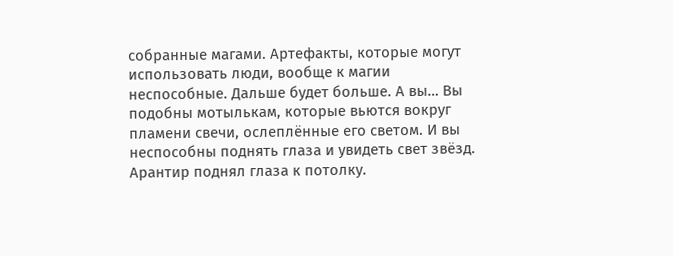собранные магами. Артефакты, которые могут использовать люди, вообще к магии неспособные. Дальше будет больше. А вы… Вы подобны мотылькам, которые вьются вокруг пламени свечи, ослеплённые его светом. И вы неспособны поднять глаза и увидеть свет звёзд.
Арантир поднял глаза к потолку.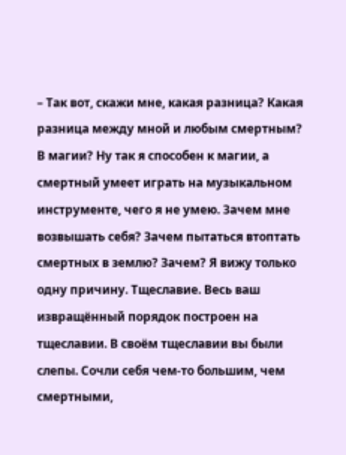– Так вот, скажи мне, какая разница? Какая разница между мной и любым смертным? В магии? Ну так я способен к магии, а смертный умеет играть на музыкальном инструменте, чего я не умею. Зачем мне возвышать себя? Зачем пытаться втоптать смертных в землю? Зачем? Я вижу только одну причину. Тщеславие. Весь ваш извращённый порядок построен на тщеславии. В своём тщеславии вы были слепы. Сочли себя чем-то большим, чем смертными,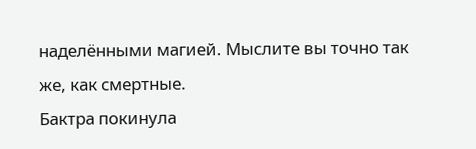наделёнными магией. Мыслите вы точно так же, как смертные.
Бактра покинула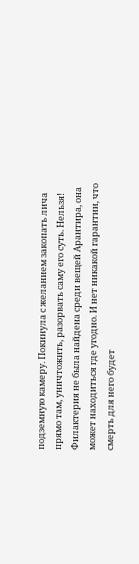подземную камеру. Покинула с желанием закопать лича прямо там, уничтожить, разорвать саму его суть. Нельзя! Филактерия не была найдена среди вещей Арантира, она может находиться где угодно. И нет никакой гарантии, что смерть для него будет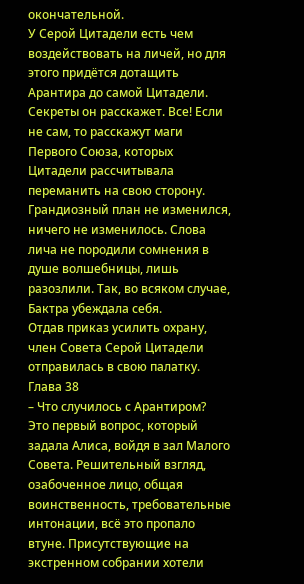окончательной.
У Серой Цитадели есть чем воздействовать на личей, но для этого придётся дотащить Арантира до самой Цитадели. Секреты он расскажет. Все! Если не сам, то расскажут маги Первого Союза, которых Цитадели рассчитывала переманить на свою сторону. Грандиозный план не изменился, ничего не изменилось. Слова лича не породили сомнения в душе волшебницы, лишь разозлили. Так, во всяком случае, Бактра убеждала себя.
Отдав приказ усилить охрану, член Совета Серой Цитадели отправилась в свою палатку.
Глава 38
– Что случилось с Арантиром?
Это первый вопрос, который задала Алиса, войдя в зал Малого Совета. Решительный взгляд, озабоченное лицо, общая воинственность, требовательные интонации, всё это пропало втуне. Присутствующие на экстренном собрании хотели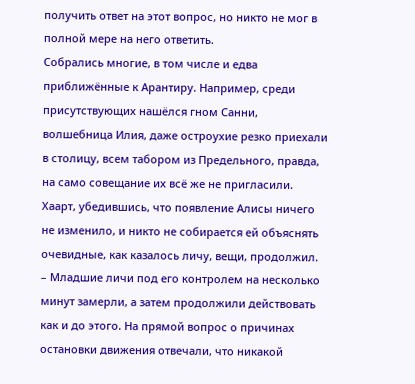получить ответ на этот вопрос, но никто не мог в полной мере на него ответить.
Собрались многие, в том числе и едва приближённые к Арантиру. Например, среди присутствующих нашёлся гном Санни, волшебница Илия, даже остроухие резко приехали в столицу, всем табором из Предельного, правда, на само совещание их всё же не пригласили. Хаарт, убедившись, что появление Алисы ничего не изменило, и никто не собирается ей объяснять очевидные, как казалось личу, вещи, продолжил.
– Младшие личи под его контролем на несколько минут замерли, а затем продолжили действовать как и до этого. На прямой вопрос о причинах остановки движения отвечали, что никакой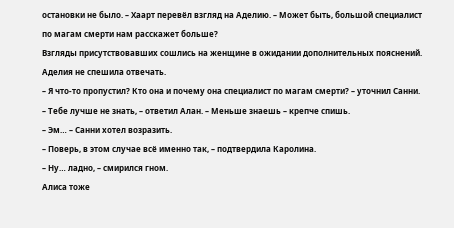остановки не было. – Хаарт перевёл взгляд на Аделию. – Может быть, большой специалист по магам смерти нам расскажет больше?
Взгляды присутствовавших сошлись на женщине в ожидании дополнительных пояснений. Аделия не спешила отвечать.
– Я что-то пропустил? Кто она и почему она специалист по магам смерти? – уточнил Санни.
– Тебе лучше не знать, – ответил Алан. – Меньше знаешь – крепче спишь.
– Эм… – Санни хотел возразить.
– Поверь, в этом случае всё именно так, – подтвердила Каролина.
– Ну… ладно, – смирился гном.
Алиса тоже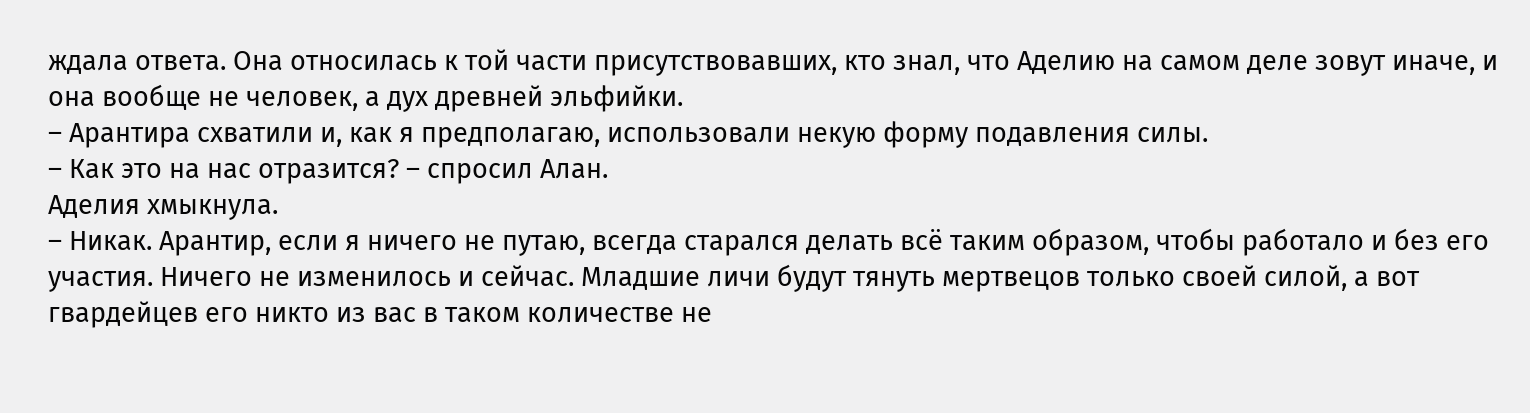ждала ответа. Она относилась к той части присутствовавших, кто знал, что Аделию на самом деле зовут иначе, и она вообще не человек, а дух древней эльфийки.
– Арантира схватили и, как я предполагаю, использовали некую форму подавления силы.
– Как это на нас отразится? – спросил Алан.
Аделия хмыкнула.
– Никак. Арантир, если я ничего не путаю, всегда старался делать всё таким образом, чтобы работало и без его участия. Ничего не изменилось и сейчас. Младшие личи будут тянуть мертвецов только своей силой, а вот гвардейцев его никто из вас в таком количестве не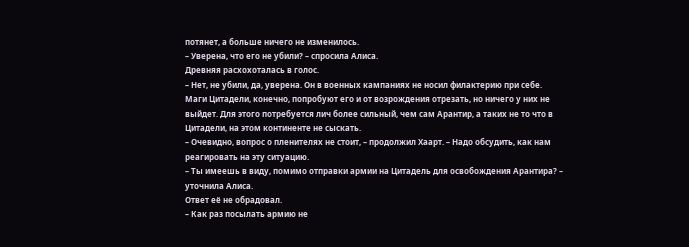потянет, а больше ничего не изменилось.
– Уверена, что его не убили? – спросила Алиса.
Древняя расхохоталась в голос.
– Нет, не убили, да, уверена. Он в военных кампаниях не носил филактерию при себе. Маги Цитадели, конечно, попробуют его и от возрождения отрезать, но ничего у них не выйдет. Для этого потребуется лич более сильный, чем сам Арантир, а таких не то что в Цитадели, на этом континенте не сыскать.
– Очевидно, вопрос о пленителях не стоит, – продолжил Хаарт. – Надо обсудить, как нам реагировать на эту ситуацию.
– Ты имеешь в виду, помимо отправки армии на Цитадель для освобождения Арантира? – уточнила Алиса.
Ответ её не обрадовал.
– Как раз посылать армию не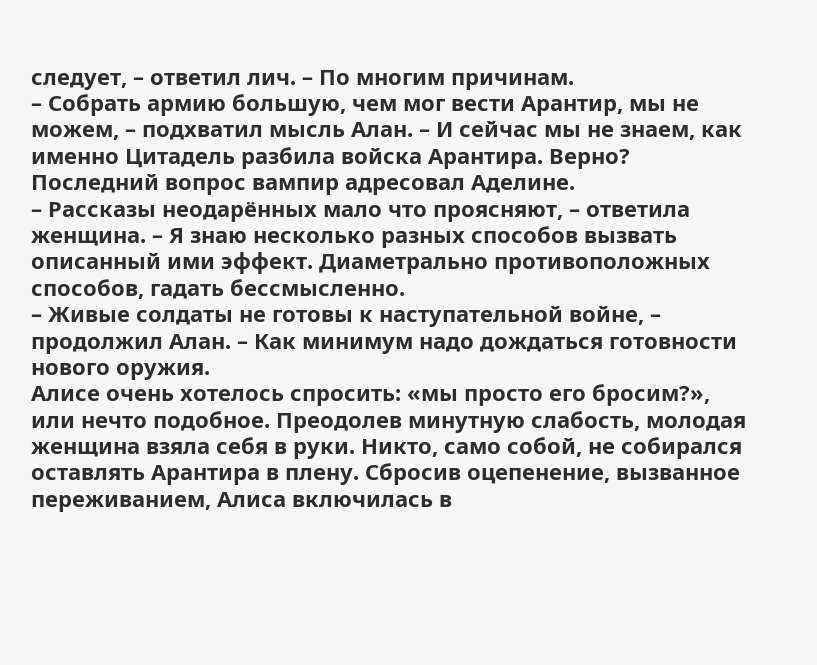следует, – ответил лич. – По многим причинам.
– Собрать армию большую, чем мог вести Арантир, мы не можем, – подхватил мысль Алан. – И сейчас мы не знаем, как именно Цитадель разбила войска Арантира. Верно?
Последний вопрос вампир адресовал Аделине.
– Рассказы неодарённых мало что проясняют, – ответила женщина. – Я знаю несколько разных способов вызвать описанный ими эффект. Диаметрально противоположных способов, гадать бессмысленно.
– Живые солдаты не готовы к наступательной войне, – продолжил Алан. – Как минимум надо дождаться готовности нового оружия.
Алисе очень хотелось спросить: «мы просто его бросим?», или нечто подобное. Преодолев минутную слабость, молодая женщина взяла себя в руки. Никто, само собой, не собирался оставлять Арантира в плену. Сбросив оцепенение, вызванное переживанием, Алиса включилась в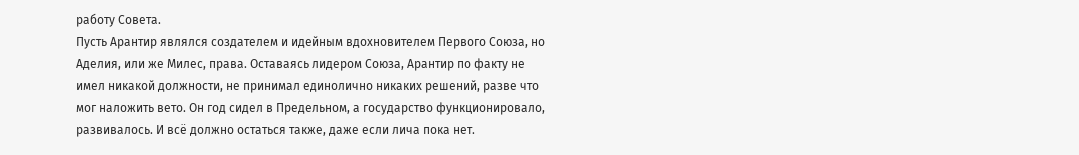работу Совета.
Пусть Арантир являлся создателем и идейным вдохновителем Первого Союза, но Аделия, или же Милес, права. Оставаясь лидером Союза, Арантир по факту не имел никакой должности, не принимал единолично никаких решений, разве что мог наложить вето. Он год сидел в Предельном, а государство функционировало, развивалось. И всё должно остаться также, даже если лича пока нет.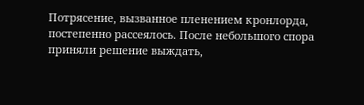Потрясение, вызванное пленением кронлорда, постепенно рассеялось. После небольшого спора приняли решение выждать,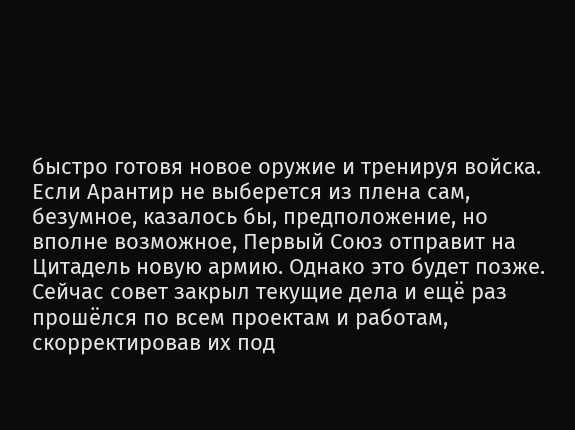быстро готовя новое оружие и тренируя войска. Если Арантир не выберется из плена сам, безумное, казалось бы, предположение, но вполне возможное, Первый Союз отправит на Цитадель новую армию. Однако это будет позже.
Сейчас совет закрыл текущие дела и ещё раз прошёлся по всем проектам и работам, скорректировав их под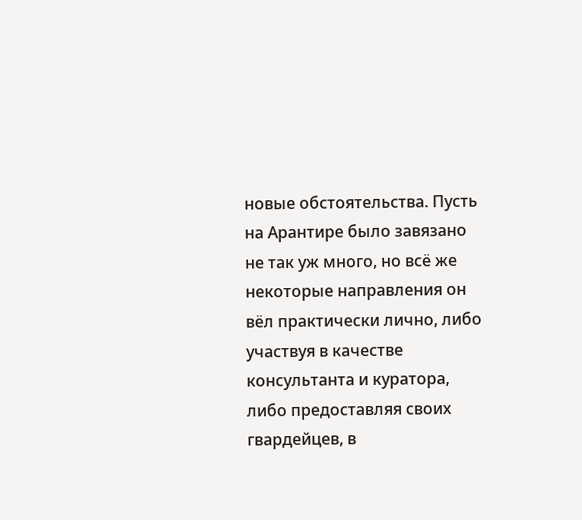новые обстоятельства. Пусть на Арантире было завязано не так уж много, но всё же некоторые направления он вёл практически лично, либо участвуя в качестве консультанта и куратора, либо предоставляя своих гвардейцев, в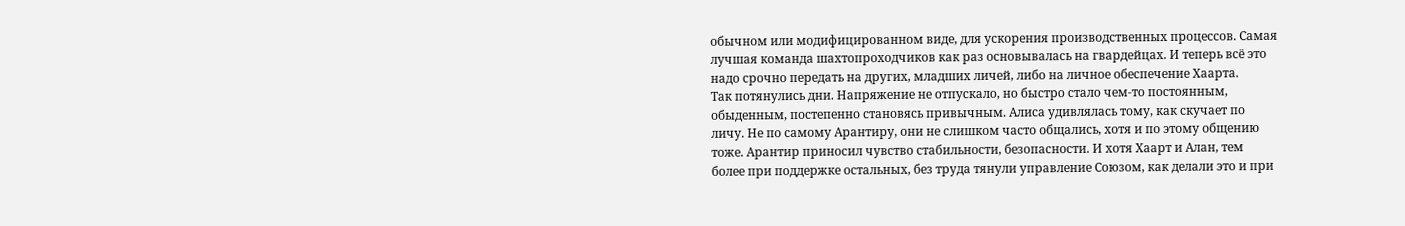обычном или модифицированном виде, для ускорения производственных процессов. Самая лучшая команда шахтопроходчиков как раз основывалась на гвардейцах. И теперь всё это надо срочно передать на других, младших личей, либо на личное обеспечение Хаарта.
Так потянулись дни. Напряжение не отпускало, но быстро стало чем-то постоянным, обыденным, постепенно становясь привычным. Алиса удивлялась тому, как скучает по личу. Не по самому Арантиру, они не слишком часто общались, хотя и по этому общению тоже. Арантир приносил чувство стабильности, безопасности. И хотя Хаарт и Алан, тем более при поддержке остальных, без труда тянули управление Союзом, как делали это и при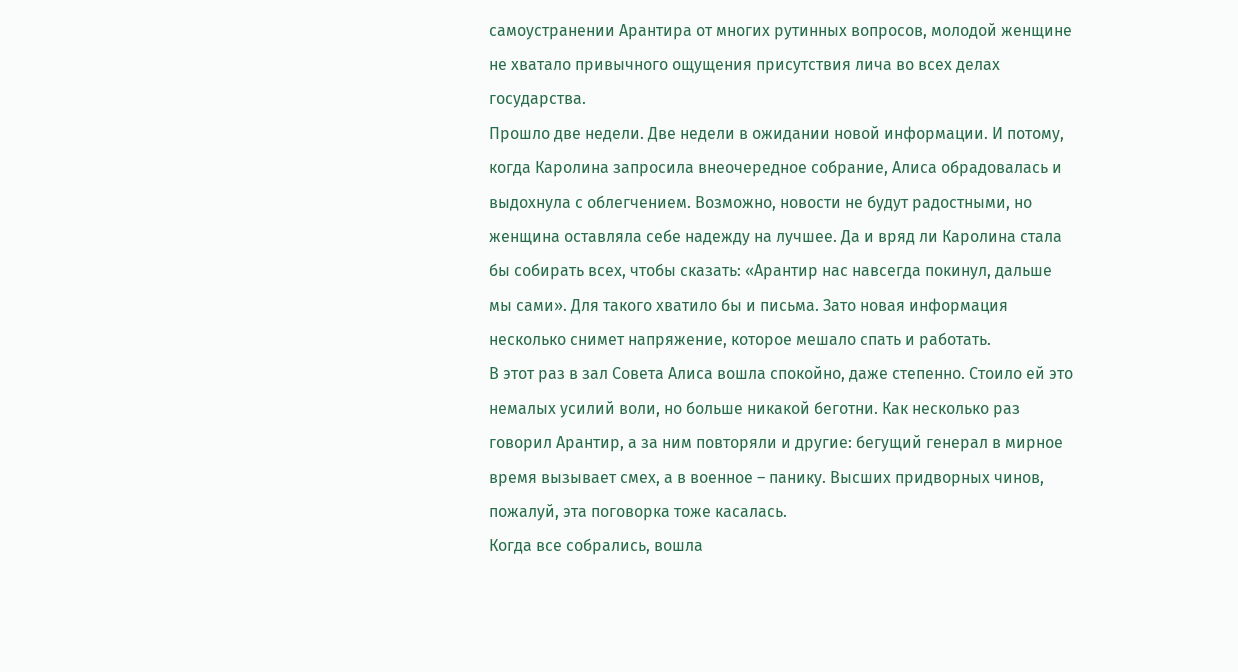самоустранении Арантира от многих рутинных вопросов, молодой женщине не хватало привычного ощущения присутствия лича во всех делах государства.
Прошло две недели. Две недели в ожидании новой информации. И потому, когда Каролина запросила внеочередное собрание, Алиса обрадовалась и выдохнула с облегчением. Возможно, новости не будут радостными, но женщина оставляла себе надежду на лучшее. Да и вряд ли Каролина стала бы собирать всех, чтобы сказать: «Арантир нас навсегда покинул, дальше мы сами». Для такого хватило бы и письма. Зато новая информация несколько снимет напряжение, которое мешало спать и работать.
В этот раз в зал Совета Алиса вошла спокойно, даже степенно. Стоило ей это немалых усилий воли, но больше никакой беготни. Как несколько раз говорил Арантир, а за ним повторяли и другие: бегущий генерал в мирное время вызывает смех, а в военное – панику. Высших придворных чинов, пожалуй, эта поговорка тоже касалась.
Когда все собрались, вошла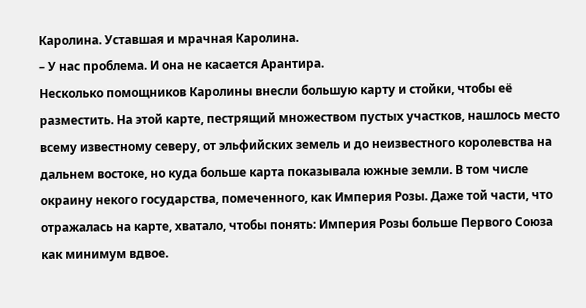Каролина. Уставшая и мрачная Каролина.
– У нас проблема. И она не касается Арантира.
Несколько помощников Каролины внесли большую карту и стойки, чтобы её разместить. На этой карте, пестрящий множеством пустых участков, нашлось место всему известному северу, от эльфийских земель и до неизвестного королевства на дальнем востоке, но куда больше карта показывала южные земли. В том числе окраину некого государства, помеченного, как Империя Розы. Даже той части, что отражалась на карте, хватало, чтобы понять: Империя Розы больше Первого Союза как минимум вдвое.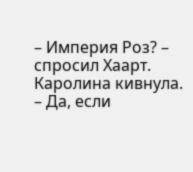– Империя Роз? – спросил Хаарт.
Каролина кивнула.
– Да, если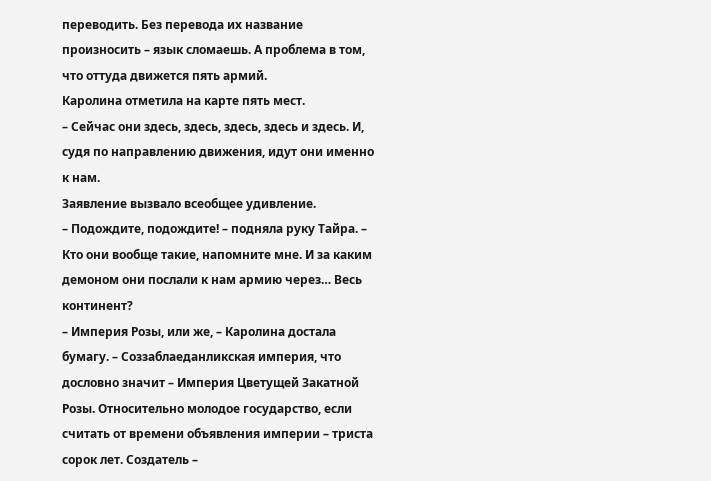переводить. Без перевода их название произносить – язык сломаешь. А проблема в том, что оттуда движется пять армий.
Каролина отметила на карте пять мест.
– Сейчас они здесь, здесь, здесь, здесь и здесь. И, судя по направлению движения, идут они именно к нам.
Заявление вызвало всеобщее удивление.
– Подождите, подождите! – подняла руку Тайра. – Кто они вообще такие, напомните мне. И за каким демоном они послали к нам армию через… Весь континент?
– Империя Розы, или же, – Каролина достала бумагу. – Соззаблаеданликская империя, что дословно значит – Империя Цветущей Закатной Розы. Относительно молодое государство, если считать от времени объявления империи – триста сорок лет. Создатель –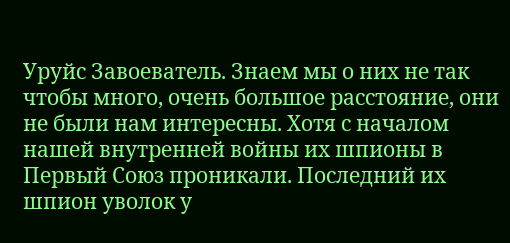Уруйс Завоеватель. Знаем мы о них не так чтобы много, очень большое расстояние, они не были нам интересны. Хотя с началом нашей внутренней войны их шпионы в Первый Союз проникали. Последний их шпион уволок у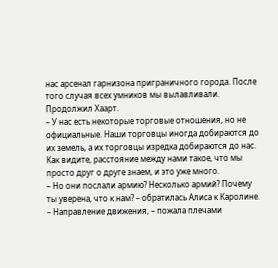нас арсенал гарнизона приграничного города. После того случая всех умников мы вылавливали.
Продолжил Хаарт.
– У нас есть некоторые торговые отношения, но не официальные. Наши торговцы иногда добираются до их земель, а их торговцы изредка добираются до нас. Как видите, расстояние между нами такое, что мы просто друг о друге знаем, и это уже много.
– Но они послали армию? Несколько армий? Почему ты уверена, что к нам? – обратилась Алиса к Каролине.
– Направление движения, – пожала плечами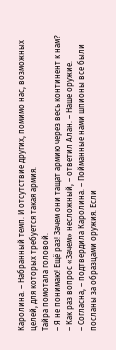Каролина. – Набранный темп. И отсутствие других, помимо нас, возможных целей, для которых требуется такая армия.
Тайра помотала головой.
– Я не понимаю! Ещё раз! Зачем они тащат армию через весь континент к нам?
– Как раз вопрос «Зачем» несложный, – ответил Алан. – Наше оружие.
– Согласна, – подтвердила Каролина. – Пойманные нами шпионы все были посланы за образцами оружия. Если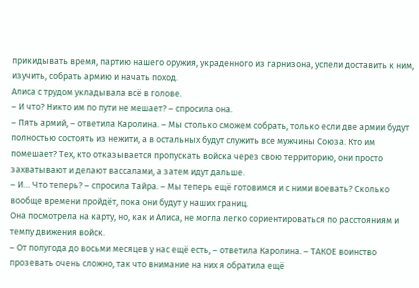прикидывать время, партию нашего оружия, украденного из гарнизона, успели доставить к ним, изучить, собрать армию и начать поход.
Алиса с трудом укладывала всё в голове.
– И что? Никто им по пути не мешает? – спросила она.
– Пять армий, – ответила Каролина. – Мы столько сможем собрать, только если две армии будут полностью состоять из нежити, а в остальных будут служить все мужчины Союза. Кто им помешает? Тех, кто отказывается пропускать войска через свою территорию, они просто захватывают и делают вассалами, а затем идут дальше.
– И… Что теперь? – спросила Тайра. – Мы теперь ещё готовимся и с ними воевать? Сколько вообще времени пройдёт, пока они будут у наших границ.
Она посмотрела на карту, но, как и Алиса, не могла легко сориентироваться по расстояниям и темпу движения войск.
– От полугода до восьми месяцев у нас ещё есть, – ответила Каролина. – ТАКОЕ воинство прозевать очень сложно, так что внимание на них я обратила ещё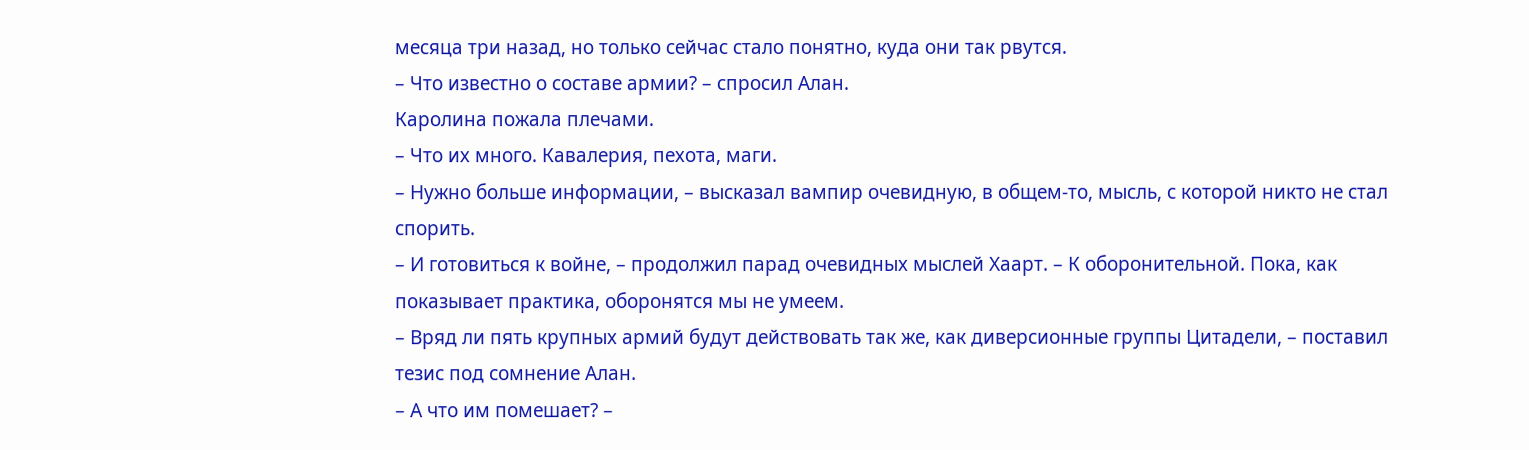месяца три назад, но только сейчас стало понятно, куда они так рвутся.
– Что известно о составе армии? – спросил Алан.
Каролина пожала плечами.
– Что их много. Кавалерия, пехота, маги.
– Нужно больше информации, – высказал вампир очевидную, в общем-то, мысль, с которой никто не стал спорить.
– И готовиться к войне, – продолжил парад очевидных мыслей Хаарт. – К оборонительной. Пока, как показывает практика, оборонятся мы не умеем.
– Вряд ли пять крупных армий будут действовать так же, как диверсионные группы Цитадели, – поставил тезис под сомнение Алан.
– А что им помешает? –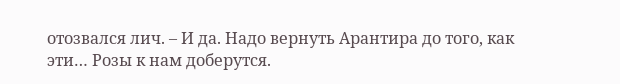отозвался лич. – И да. Надо вернуть Арантира до того, как эти… Розы к нам доберутся.